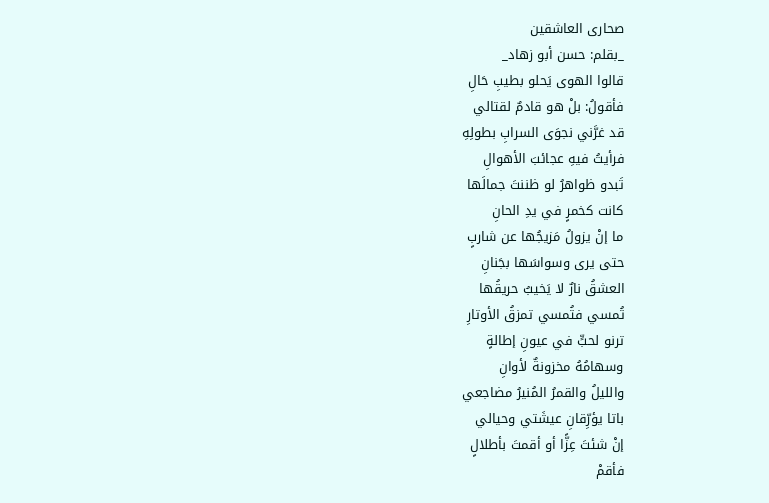صحارى العاشقين
_بقلم: حسن أبو زهاد_
قالوا الهوى يَحلو بطيبِ حَالِ
فأقولُ: بلْ هو قادمٌ لقتالي
قد غرَّني نجوَى السرابِ بطولِهِ
فرأيتُ فيهِ عجائبَ الأهوالِ
تَبدو ظواهرُ لو ظننتَ جمالَها
كانت كخمرٍ في يدِ الحانِ
ما إنْ يزولُ مَزيجُها عن شاربٍ
حتى يرى وسواسَها بجَنانِ
العشقُ نارٌ لا يَخيبُ حريقُها
تُمسي فتُمسي تمزقُ الأوتارِ
ترنو لحبٍّ في عيونِ إطالةٍ
وسهامُهُ مخزونةٌ لأوانِ
والليلُ والقمرُ المُنيرُ مضاجعي
باتا يؤرِّقانِ عيشَتي وحيالي
إنْ شئتَ عِزًّا أو أقمتَ بأطلالٍ
فأقمْ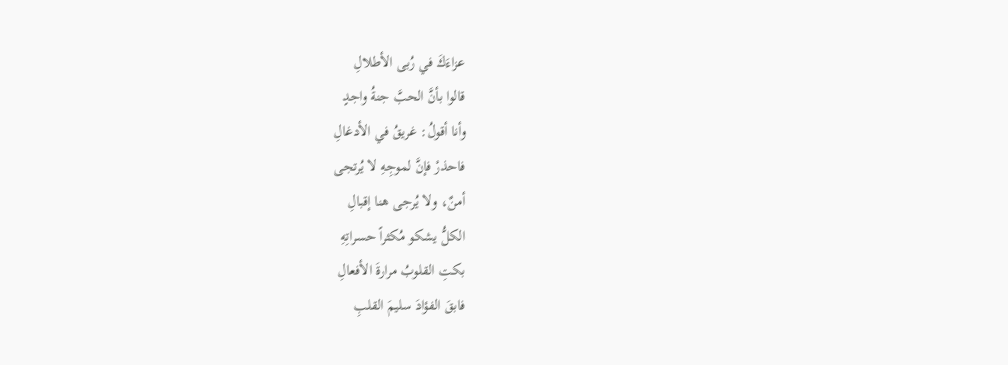عزاءَكَ في رُبى الأطلالِ
قالوا بأنَّ الحبَّ جنةُ واجدٍ
وأنا أقولُ: غريقُ في الأدغالِ
فاحذرْ فإنَّ لموجِهِ لا يُرتجى
أمنٌ، ولا يُرجى هنا إقبالِ
الكلُّ يشكو مُكثراً حسراتِهِ
بكتِ القلوبُ مرارةَ الأفعالِ
فابقَ الفؤادَ سليمَ القلبِ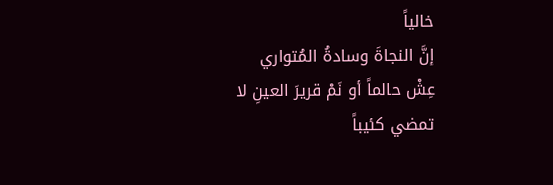خالياً
إنَّ النجاةَ وسادةُ المُتواري
عِشْ حالماً أو نَمْ قريرَ العينِ لا
تمضي كئيباً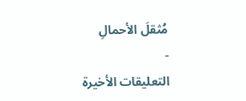مُثقلَ الأحمالِ
-
التعليقات الأخيرة